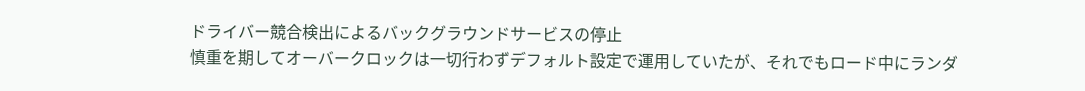ドライバー競合検出によるバックグラウンドサービスの停止
慎重を期してオーバークロックは一切行わずデフォルト設定で運用していたが、それでもロード中にランダ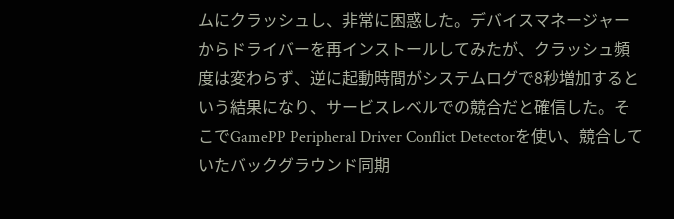ムにクラッシュし、非常に困惑した。デバイスマネージャーからドライバーを再インストールしてみたが、クラッシュ頻度は変わらず、逆に起動時間がシステムログで8秒増加するという結果になり、サービスレベルでの競合だと確信した。そこでGamePP Peripheral Driver Conflict Detectorを使い、競合していたバックグラウンド同期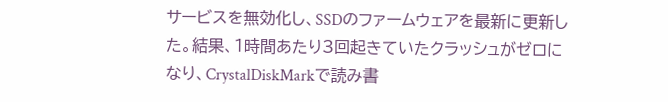サービスを無効化し、SSDのファームウェアを最新に更新した。結果、1時間あたり3回起きていたクラッシュがゼロになり、CrystalDiskMarkで読み書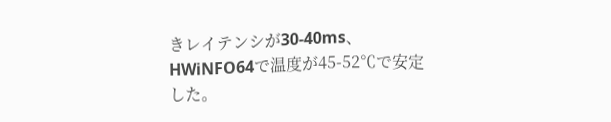きレイテンシが30-40ms、HWiNFO64で温度が45-52℃で安定した。